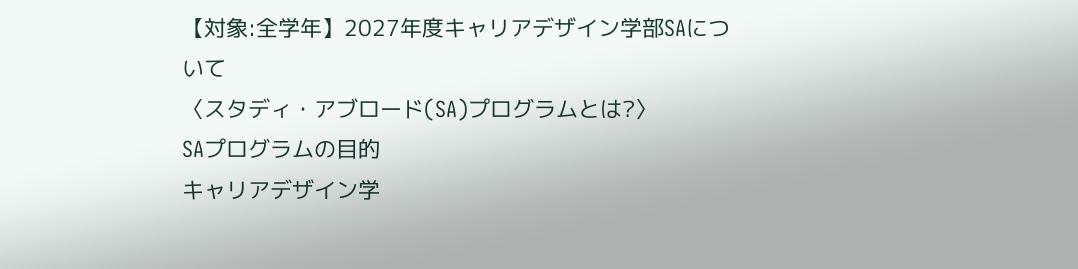【対象:全学年】2027年度キャリアデザイン学部SAについて
〈スタディ・アブロード(SA)プログラムとは?〉
SAプログラムの目的
キャリアデザイン学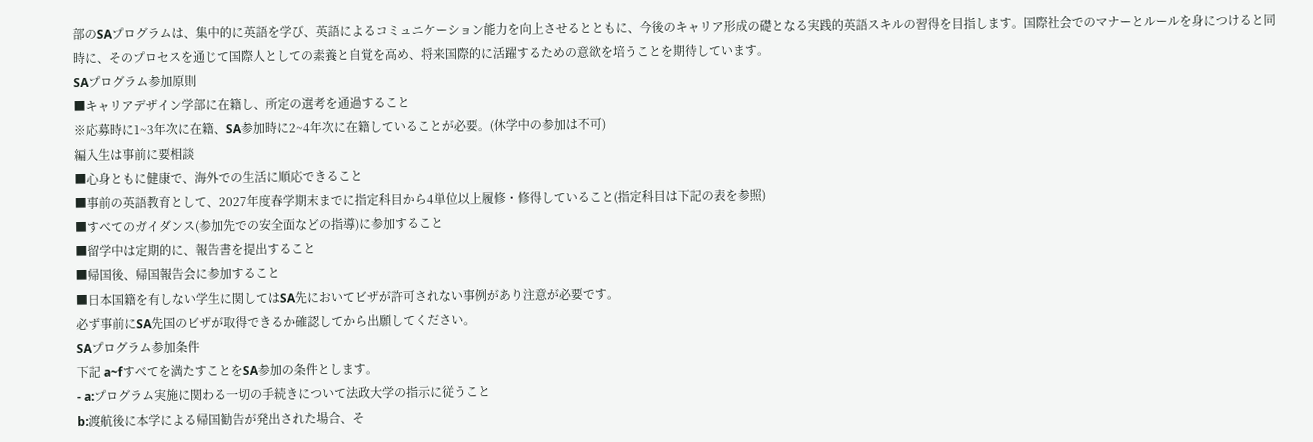部のSAプログラムは、集中的に英語を学び、英語によるコミュニケーション能力を向上させるとともに、今後のキャリア形成の礎となる実践的英語スキルの習得を目指します。国際社会でのマナーとルールを身につけると同時に、そのプロセスを通じて国際人としての素養と自覚を高め、将来国際的に活躍するための意欲を培うことを期待しています。
SAプログラム参加原則
■キャリアデザイン学部に在籍し、所定の選考を通過すること
※応募時に1~3年次に在籍、SA参加時に2~4年次に在籍していることが必要。(休学中の参加は不可)
編入生は事前に要相談
■心身ともに健康で、海外での生活に順応できること
■事前の英語教育として、2027年度春学期末までに指定科目から4単位以上履修・修得していること(指定科目は下記の表を参照)
■すべてのガイダンス(参加先での安全面などの指導)に参加すること
■留学中は定期的に、報告書を提出すること
■帰国後、帰国報告会に参加すること
■日本国籍を有しない学生に関してはSA先においてビザが許可されない事例があり注意が必要です。
必ず事前にSA先国のビザが取得できるか確認してから出願してください。
SAプログラム参加条件
下記 a~fすべてを満たすことをSA参加の条件とします。
- a:プログラム実施に関わる一切の手続きについて法政大学の指示に従うこと
b:渡航後に本学による帰国勧告が発出された場合、そ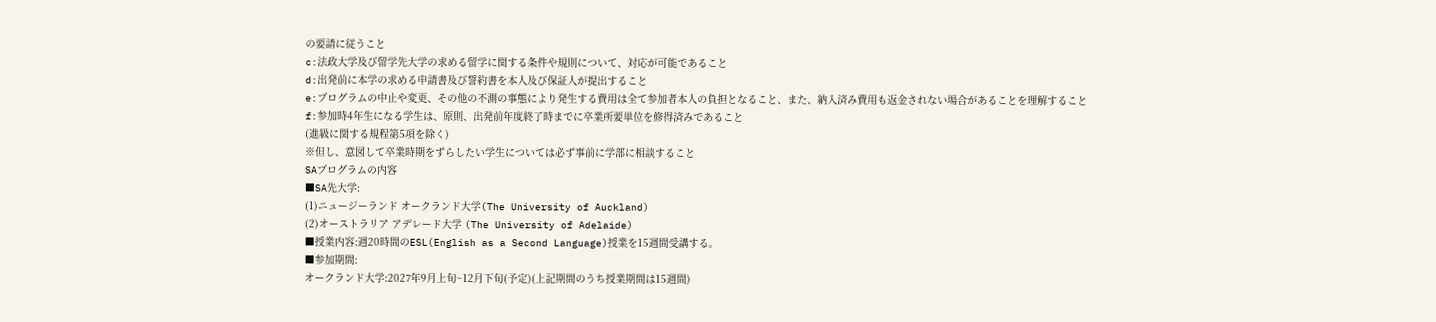の要請に従うこと
c:法政大学及び留学先大学の求める留学に関する条件や規則について、対応が可能であること
d:出発前に本学の求める申請書及び誓約書を本人及び保証人が提出すること
e:プログラムの中止や変更、その他の不測の事態により発生する費用は全て参加者本人の負担となること、また、納入済み費用も返金されない場合があることを理解すること
f:参加時4年生になる学生は、原則、出発前年度終了時までに卒業所要単位を修得済みであること
(進級に関する規程第5項を除く)
※但し、意図して卒業時期をずらしたい学生については必ず事前に学部に相談すること
SAプログラムの内容
■SA先大学:
(1)ニュージーランド オークランド大学(The University of Auckland)
(2)オーストラリア アデレード大学 (The University of Adelaide)
■授業内容:週20時間のESL(English as a Second Language)授業を15週間受講する。
■参加期間:
オークランド大学:2027年9月上旬~12月下旬(予定)(上記期間のうち授業期間は15週間)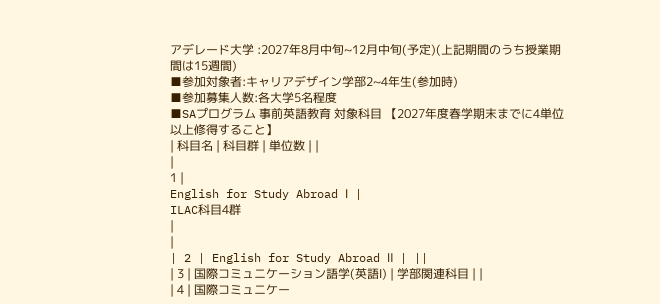アデレード大学 :2027年8月中旬~12月中旬(予定)(上記期間のうち授業期間は15週間)
■参加対象者:キャリアデザイン学部2~4年生(参加時)
■参加募集人数:各大学5名程度
■SAプログラム 事前英語教育 対象科目 【2027年度春学期末までに4単位以上修得すること】
| 科目名 | 科目群 | 単位数 | |
|
1 |
English for Study Abroad Ⅰ |
ILAC科目4群
|
|
| 2 | English for Study Abroad Ⅱ | ||
| 3 | 国際コミュニケーション語学(英語Ⅰ) | 学部関連科目 | |
| 4 | 国際コミュニケー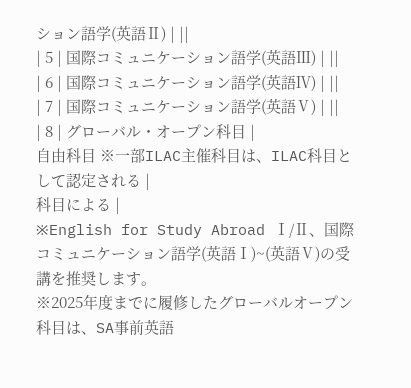ション語学(英語Ⅱ) | ||
| 5 | 国際コミュニケーション語学(英語Ⅲ) | ||
| 6 | 国際コミュニケーション語学(英語Ⅳ) | ||
| 7 | 国際コミュニケーション語学(英語Ⅴ) | ||
| 8 | グローバル・オープン科目 |
自由科目 ※一部ILAC主催科目は、ILAC科目として認定される |
科目による |
※English for Study Abroad Ⅰ/Ⅱ、国際コミュニケーション語学(英語Ⅰ)~(英語Ⅴ)の受講を推奨します。
※2025年度までに履修したグローバルオープン科目は、SA事前英語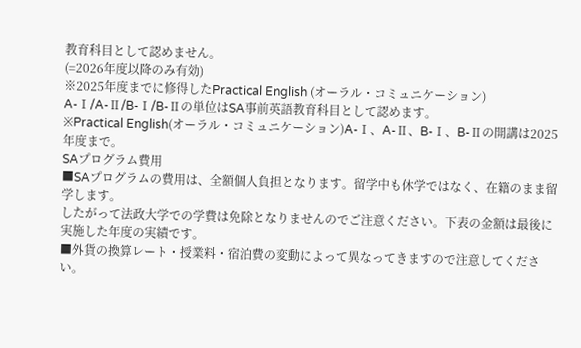教育科目として認めません。
(=2026年度以降のみ有効)
※2025年度までに修得したPractical English (オーラル・コミュニケーション) A-Ⅰ/A-Ⅱ/B-Ⅰ/B-Ⅱの単位はSA事前英語教育科目として認めます。
※Practical English(オーラル・コミュニケーション)A-Ⅰ、A-Ⅱ、B-Ⅰ、B-Ⅱの開講は2025年度まで。
SAプログラム費用
■SAプログラムの費用は、全額個人負担となります。留学中も休学ではなく、在籍のまま留学します。
したがって法政大学での学費は免除となりませんのでご注意ください。下表の金額は最後に実施した年度の実績です。
■外貨の換算レート・授業料・宿泊費の変動によって異なってきますので注意してください。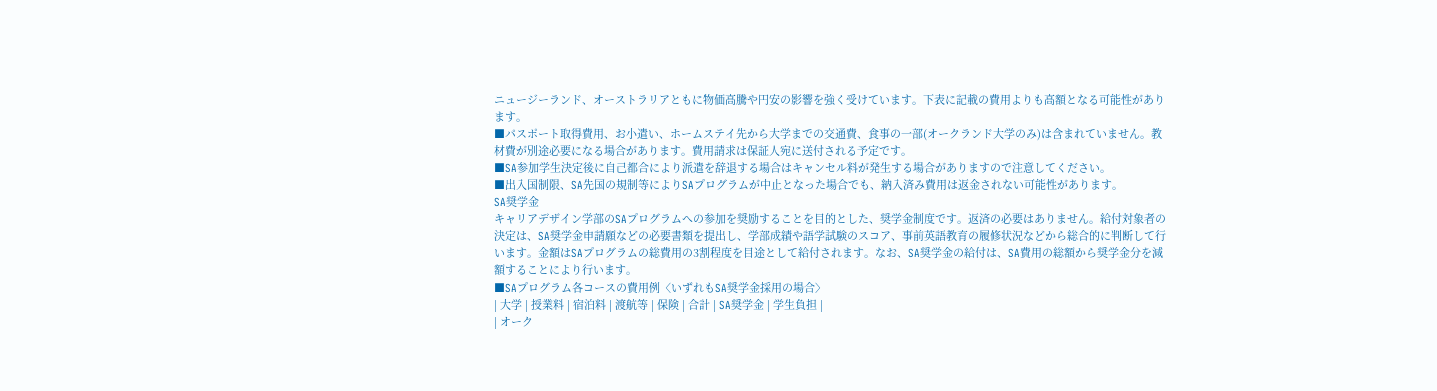ニュージーランド、オーストラリアともに物価高騰や円安の影響を強く受けています。下表に記載の費用よりも高額となる可能性があります。
■パスポート取得費用、お小遣い、ホームステイ先から大学までの交通費、食事の一部(オークランド大学のみ)は含まれていません。教材費が別途必要になる場合があります。費用請求は保証人宛に送付される予定です。
■SA参加学生決定後に自己都合により派遣を辞退する場合はキャンセル料が発生する場合がありますので注意してください。
■出入国制限、SA先国の規制等によりSAプログラムが中止となった場合でも、納入済み費用は返金されない可能性があります。
SA奨学金
キャリアデザイン学部のSAプログラムへの参加を奨励することを目的とした、奨学金制度です。返済の必要はありません。給付対象者の決定は、SA奨学金申請願などの必要書類を提出し、学部成績や語学試験のスコア、事前英語教育の履修状況などから総合的に判断して行います。金額はSAプログラムの総費用の3割程度を目途として給付されます。なお、SA奨学金の給付は、SA費用の総額から奨学金分を減額することにより行います。
■SAプログラム各コースの費用例〈いずれもSA奨学金採用の場合〉
| 大学 | 授業料 | 宿泊料 | 渡航等 | 保険 | 合計 | SA奨学金 | 学生負担 |
| オーク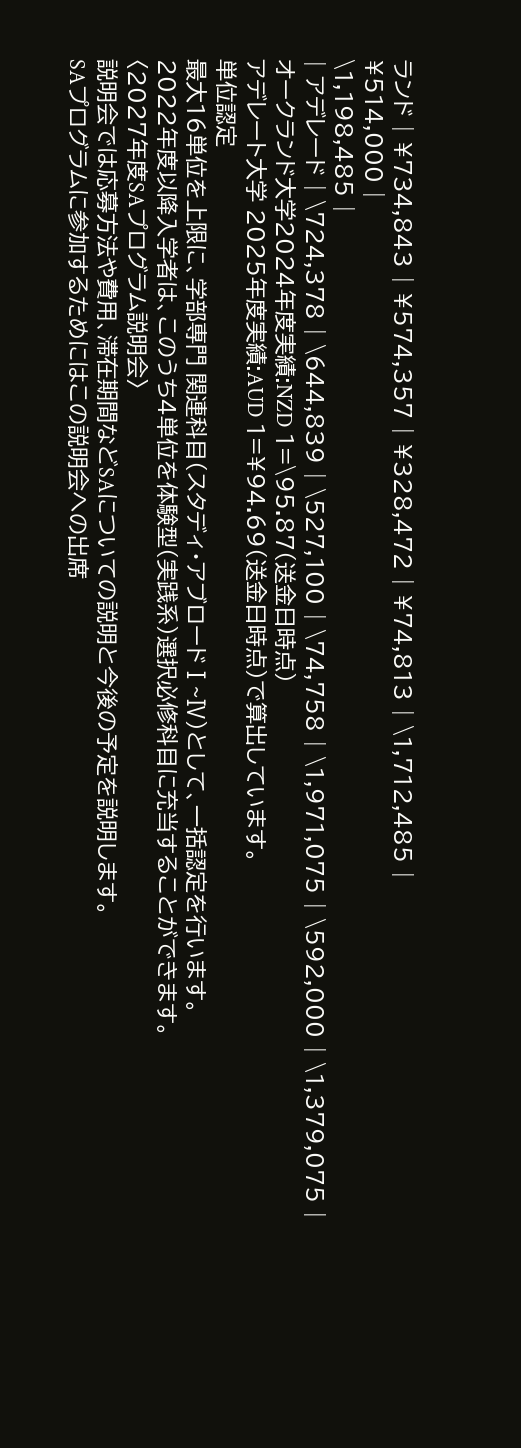ランド | ¥734,843 | ¥574,357 | ¥328,472 | ¥74,813 | \1,712,485 |
¥514,000 |
\1,198,485 |
| アデレード | \724,378 | \644,839 | \527,100 | \74,758 | \1,971,075 | \592,000 | \1,379,075 |
オークランド大学2024年度実績:NZD 1=\95.87(送金日時点)
アデレート大学 2025年度実績:AUD 1=¥94.69(送金日時点)で算出しています。
単位認定
最大16単位を上限に、学部専門 関連科目(スタディ・アブロードⅠ~Ⅳ)として、一括認定を行います。
2022年度以降入学者は、このうち4単位を体験型(実践系)選択必修科目に充当することができます。
〈2027年度SAプログラム説明会〉
説明会では応募方法や費用、滞在期間などSAについての説明と今後の予定を説明します。
SAプログラムに参加するためにはこの説明会への出席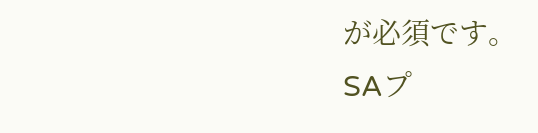が必須です。
SAプ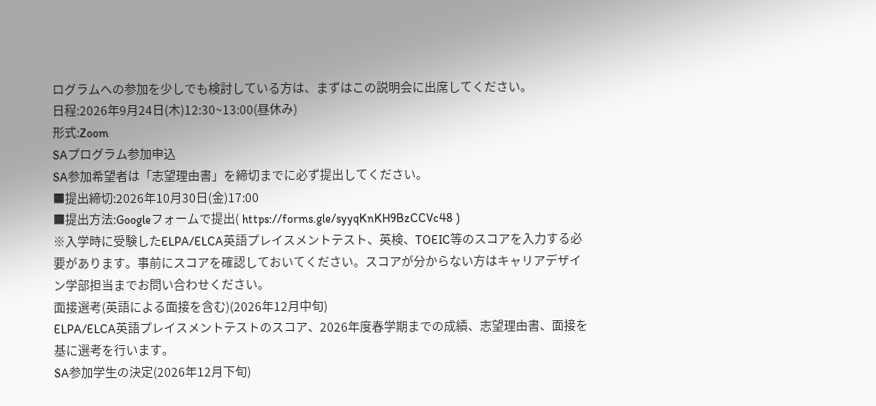ログラムへの参加を少しでも検討している方は、まずはこの説明会に出席してください。
日程:2026年9月24日(木)12:30~13:00(昼休み)
形式:Zoom
SAプログラム参加申込
SA参加希望者は「志望理由書」を締切までに必ず提出してください。
■提出締切:2026年10月30日(金)17:00
■提出方法:Googleフォームで提出( https://forms.gle/syyqKnKH9BzCCVc48 )
※入学時に受験したELPA/ELCA英語プレイスメントテスト、英検、TOEIC等のスコアを入力する必要があります。事前にスコアを確認しておいてください。スコアが分からない方はキャリアデザイン学部担当までお問い合わせください。
面接選考(英語による面接を含む)(2026年12月中旬)
ELPA/ELCA英語プレイスメントテストのスコア、2026年度春学期までの成績、志望理由書、面接を基に選考を行います。
SA参加学生の決定(2026年12月下旬)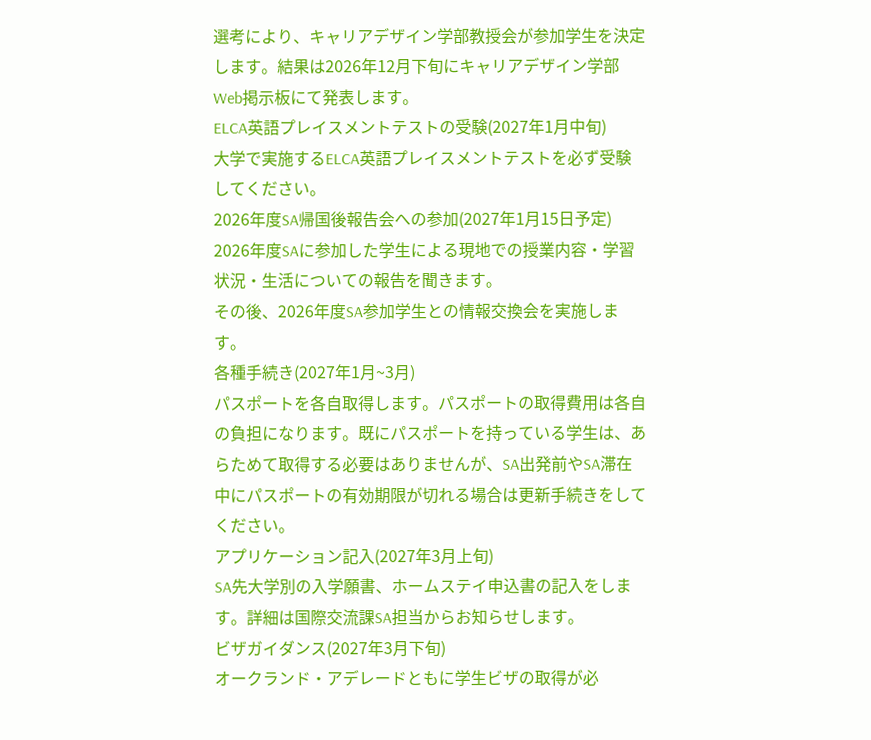選考により、キャリアデザイン学部教授会が参加学生を決定します。結果は2026年12月下旬にキャリアデザイン学部Web掲示板にて発表します。
ELCA英語プレイスメントテストの受験(2027年1月中旬)
大学で実施するELCA英語プレイスメントテストを必ず受験してください。
2026年度SA帰国後報告会への参加(2027年1月15日予定)
2026年度SAに参加した学生による現地での授業内容・学習状況・生活についての報告を聞きます。
その後、2026年度SA参加学生との情報交換会を実施します。
各種手続き(2027年1月~3月)
パスポートを各自取得します。パスポートの取得費用は各自の負担になります。既にパスポートを持っている学生は、あらためて取得する必要はありませんが、SA出発前やSA滞在中にパスポートの有効期限が切れる場合は更新手続きをしてください。
アプリケーション記入(2027年3月上旬)
SA先大学別の入学願書、ホームステイ申込書の記入をします。詳細は国際交流課SA担当からお知らせします。
ビザガイダンス(2027年3月下旬)
オークランド・アデレードともに学生ビザの取得が必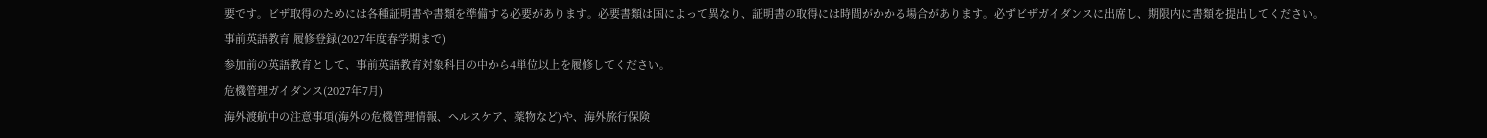要です。ビザ取得のためには各種証明書や書類を準備する必要があります。必要書類は国によって異なり、証明書の取得には時間がかかる場合があります。必ずビザガイダンスに出席し、期限内に書類を提出してください。
事前英語教育 履修登録(2027年度春学期まで)
参加前の英語教育として、事前英語教育対象科目の中から4単位以上を履修してください。
危機管理ガイダンス(2027年7月)
海外渡航中の注意事項(海外の危機管理情報、ヘルスケア、薬物など)や、海外旅行保険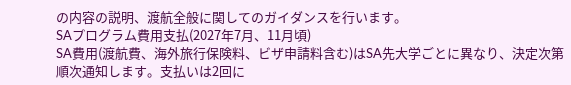の内容の説明、渡航全般に関してのガイダンスを行います。
SAプログラム費用支払(2027年7月、11月頃)
SA費用(渡航費、海外旅行保険料、ビザ申請料含む)はSA先大学ごとに異なり、決定次第順次通知します。支払いは2回に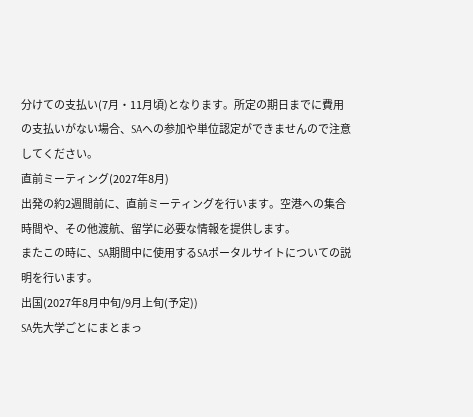分けての支払い(7月・11月頃)となります。所定の期日までに費用の支払いがない場合、SAへの参加や単位認定ができませんので注意してください。
直前ミーティング(2027年8月)
出発の約2週間前に、直前ミーティングを行います。空港への集合時間や、その他渡航、留学に必要な情報を提供します。
またこの時に、SA期間中に使用するSAポータルサイトについての説明を行います。
出国(2027年8月中旬/9月上旬(予定))
SA先大学ごとにまとまっ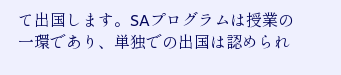て出国します。SAプログラムは授業の一環であり、単独での出国は認められ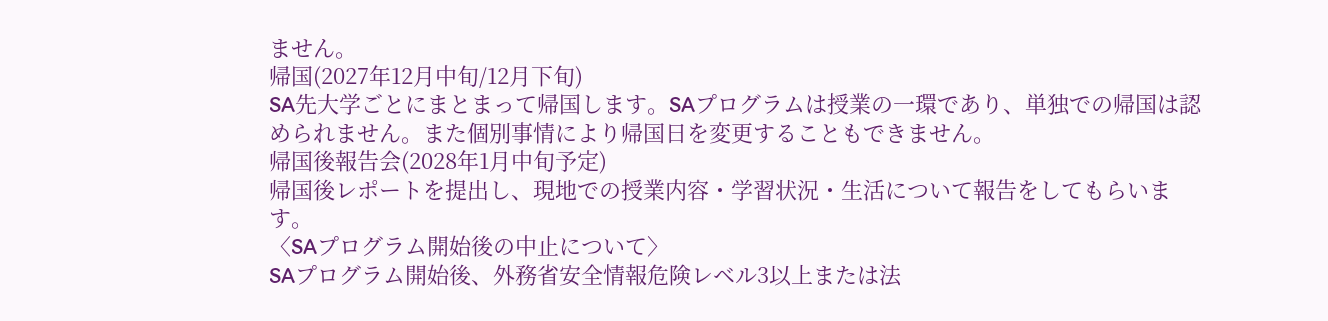ません。
帰国(2027年12月中旬/12月下旬)
SA先大学ごとにまとまって帰国します。SAプログラムは授業の一環であり、単独での帰国は認められません。また個別事情により帰国日を変更することもできません。
帰国後報告会(2028年1月中旬予定)
帰国後レポートを提出し、現地での授業内容・学習状況・生活について報告をしてもらいます。
〈SAプログラム開始後の中止について〉
SAプログラム開始後、外務省安全情報危険レベル3以上または法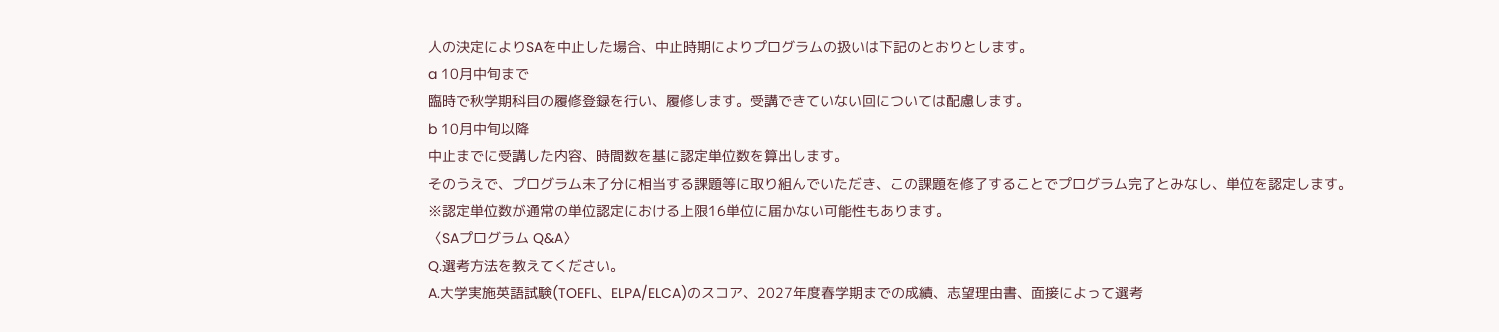人の決定によりSAを中止した場合、中止時期によりプログラムの扱いは下記のとおりとします。
a 10月中旬まで
臨時で秋学期科目の履修登録を行い、履修します。受講できていない回については配慮します。
b 10月中旬以降
中止までに受講した内容、時間数を基に認定単位数を算出します。
そのうえで、プログラム未了分に相当する課題等に取り組んでいただき、この課題を修了することでプログラム完了とみなし、単位を認定します。
※認定単位数が通常の単位認定における上限16単位に届かない可能性もあります。
〈SAプログラム Q&A〉
Q.選考方法を教えてください。
A.大学実施英語試験(TOEFL、ELPA/ELCA)のスコア、2027年度春学期までの成績、志望理由書、面接によって選考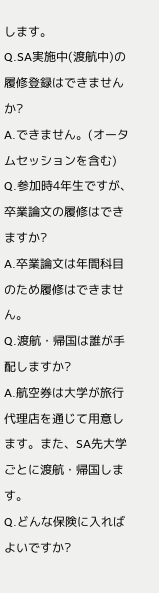します。
Q.SA実施中(渡航中)の履修登録はできませんか?
A.できません。(オータムセッションを含む)
Q.参加時4年生ですが、卒業論文の履修はできますか?
A.卒業論文は年間科目のため履修はできません。
Q.渡航・帰国は誰が手配しますか?
A.航空券は大学が旅行代理店を通じて用意します。また、SA先大学ごとに渡航・帰国します。
Q.どんな保険に入ればよいですか?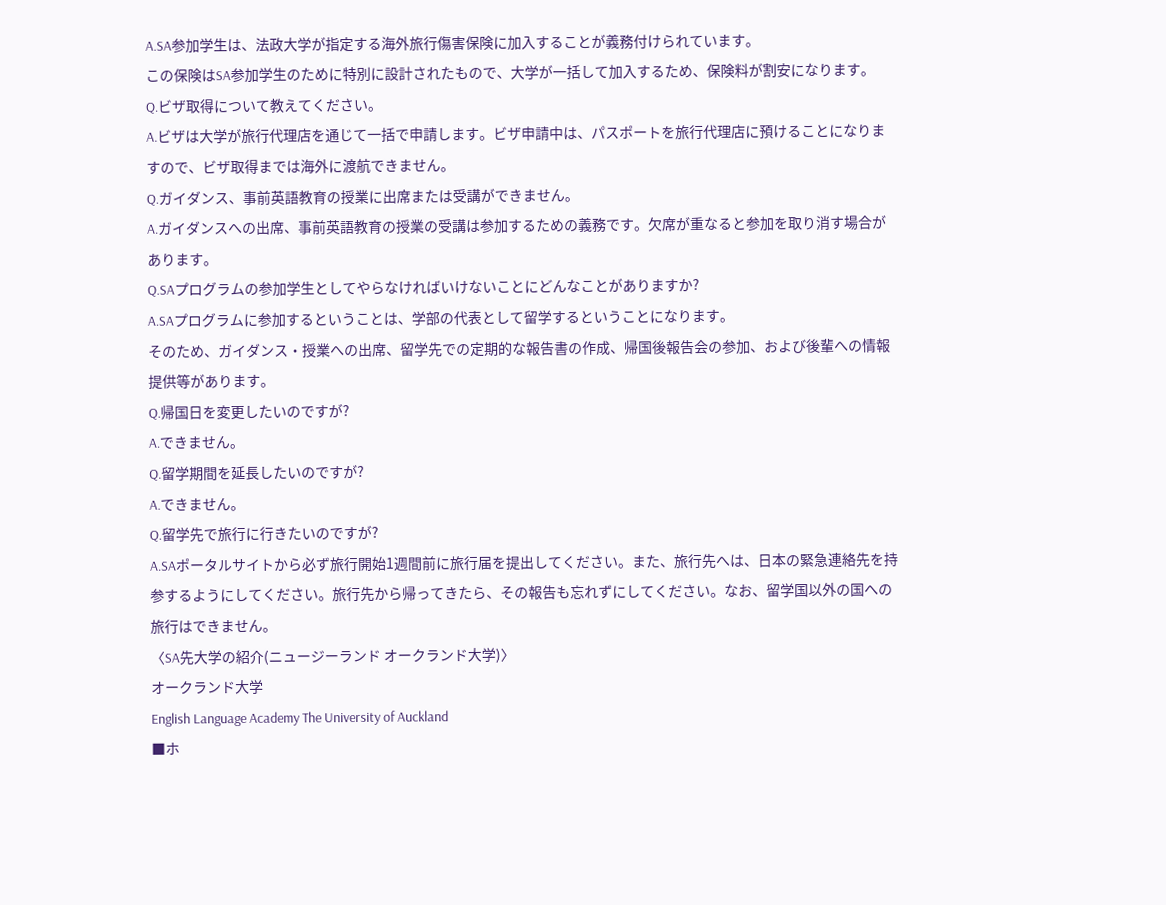A.SA参加学生は、法政大学が指定する海外旅行傷害保険に加入することが義務付けられています。
この保険はSA参加学生のために特別に設計されたもので、大学が一括して加入するため、保険料が割安になります。
Q.ビザ取得について教えてください。
A.ビザは大学が旅行代理店を通じて一括で申請します。ビザ申請中は、パスポートを旅行代理店に預けることになりますので、ビザ取得までは海外に渡航できません。
Q.ガイダンス、事前英語教育の授業に出席または受講ができません。
A.ガイダンスへの出席、事前英語教育の授業の受講は参加するための義務です。欠席が重なると参加を取り消す場合があります。
Q.SAプログラムの参加学生としてやらなければいけないことにどんなことがありますか?
A.SAプログラムに参加するということは、学部の代表として留学するということになります。
そのため、ガイダンス・授業への出席、留学先での定期的な報告書の作成、帰国後報告会の参加、および後輩への情報提供等があります。
Q.帰国日を変更したいのですが?
A.できません。
Q.留学期間を延長したいのですが?
A.できません。
Q.留学先で旅行に行きたいのですが?
A.SAポータルサイトから必ず旅行開始1週間前に旅行届を提出してください。また、旅行先へは、日本の緊急連絡先を持参するようにしてください。旅行先から帰ってきたら、その報告も忘れずにしてください。なお、留学国以外の国への旅行はできません。
〈SA先大学の紹介(ニュージーランド オークランド大学)〉
オークランド大学
English Language Academy The University of Auckland
■ホ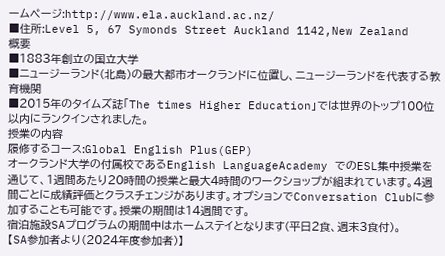ームページ:http://www.ela.auckland.ac.nz/
■住所:Level 5, 67 Symonds Street Auckland 1142,New Zealand
概要
■1883年創立の国立大学
■ニュージーランド(北島)の最大都市オークランドに位置し、ニュージーランドを代表する教育機関
■2015年のタイムズ誌「The times Higher Education」では世界のトップ100位以内にランクインされました。
授業の内容
履修するコース:Global English Plus(GEP)
オークランド大学の付属校であるEnglish LanguageAcademy でのESL集中授業を通じて、1週間あたり20時間の授業と最大4時間のワークショップが組まれています。4週間ごとに成績評価とクラスチェンジがあります。オプションでConversation Clubに参加することも可能です。授業の期間は14週間です。
宿泊施設SAプログラムの期間中はホームステイとなります(平日2食、週末3食付)。
【SA参加者より(2024年度参加者)】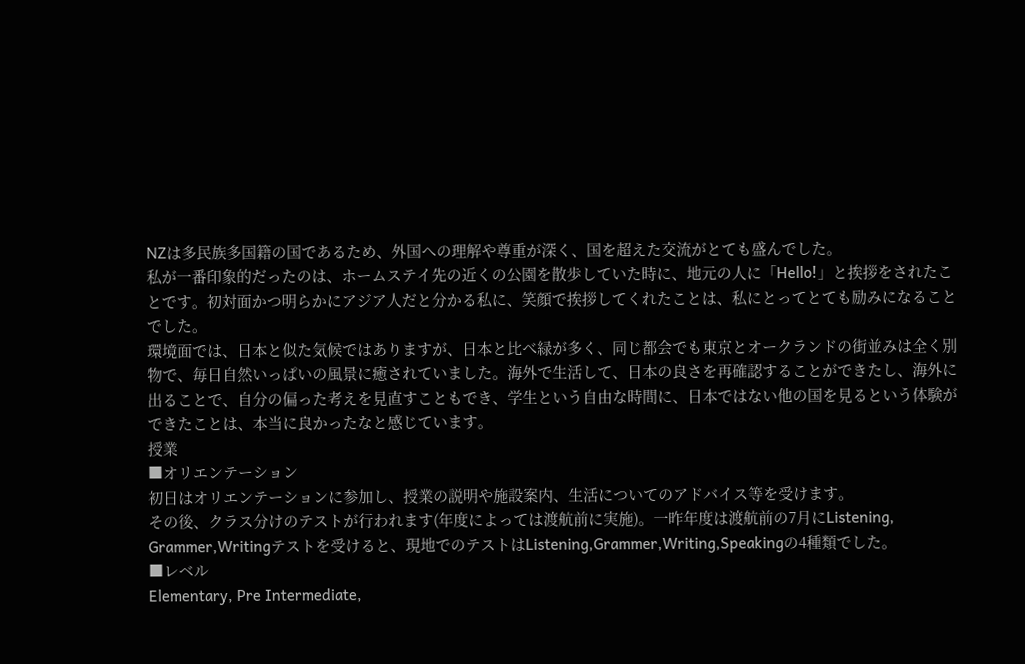NZは多民族多国籍の国であるため、外国への理解や尊重が深く、国を超えた交流がとても盛んでした。
私が一番印象的だったのは、ホームステイ先の近くの公園を散歩していた時に、地元の人に「Hello!」と挨拶をされたことです。初対面かつ明らかにアジア人だと分かる私に、笑顔で挨拶してくれたことは、私にとってとても励みになることでした。
環境面では、日本と似た気候ではありますが、日本と比べ緑が多く、同じ都会でも東京とオークランドの街並みは全く別物で、毎日自然いっぱいの風景に癒されていました。海外で生活して、日本の良さを再確認することができたし、海外に出ることで、自分の偏った考えを見直すこともでき、学生という自由な時間に、日本ではない他の国を見るという体験ができたことは、本当に良かったなと感じています。
授業
■オリエンテーション
初日はオリエンテーションに参加し、授業の説明や施設案内、生活についてのアドバイス等を受けます。
その後、クラス分けのテストが行われます(年度によっては渡航前に実施)。一昨年度は渡航前の7月にListening, Grammer,Writingテストを受けると、現地でのテストはListening,Grammer,Writing,Speakingの4種類でした。
■レベル
Elementary, Pre Intermediate,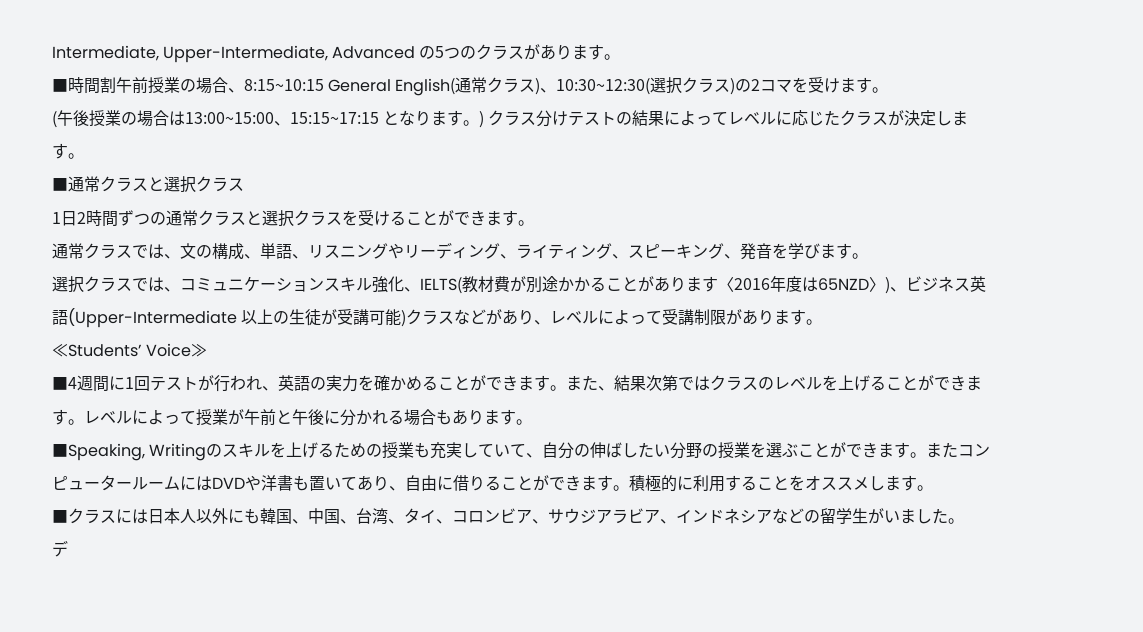Intermediate, Upper-Intermediate, Advanced の5つのクラスがあります。
■時間割午前授業の場合、8:15~10:15 General English(通常クラス)、10:30~12:30(選択クラス)の2コマを受けます。
(午後授業の場合は13:00~15:00、15:15~17:15 となります。) クラス分けテストの結果によってレベルに応じたクラスが決定します。
■通常クラスと選択クラス
1日2時間ずつの通常クラスと選択クラスを受けることができます。
通常クラスでは、文の構成、単語、リスニングやリーディング、ライティング、スピーキング、発音を学びます。
選択クラスでは、コミュニケーションスキル強化、IELTS(教材費が別途かかることがあります〈2016年度は65NZD〉)、ビジネス英語(Upper-Intermediate 以上の生徒が受講可能)クラスなどがあり、レベルによって受講制限があります。
≪Students’ Voice≫
■4週間に1回テストが行われ、英語の実力を確かめることができます。また、結果次第ではクラスのレベルを上げることができます。レベルによって授業が午前と午後に分かれる場合もあります。
■Speaking, Writingのスキルを上げるための授業も充実していて、自分の伸ばしたい分野の授業を選ぶことができます。またコンピュータールームにはDVDや洋書も置いてあり、自由に借りることができます。積極的に利用することをオススメします。
■クラスには日本人以外にも韓国、中国、台湾、タイ、コロンビア、サウジアラビア、インドネシアなどの留学生がいました。
デ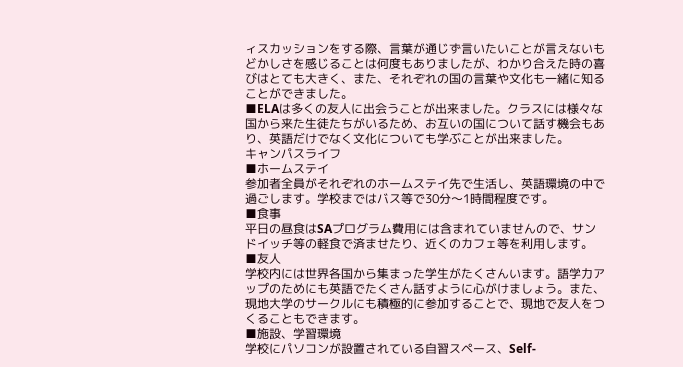ィスカッションをする際、言葉が通じず言いたいことが言えないもどかしさを感じることは何度もありましたが、わかり合えた時の喜びはとても大きく、また、それぞれの国の言葉や文化も一緒に知ることができました。
■ELAは多くの友人に出会うことが出来ました。クラスには様々な国から来た生徒たちがいるため、お互いの国について話す機会もあり、英語だけでなく文化についても学ぶことが出来ました。
キャンパスライフ
■ホームステイ
参加者全員がそれぞれのホームステイ先で生活し、英語環境の中で過ごします。学校まではバス等で30分〜1時間程度です。
■食事
平日の昼食はSAプログラム費用には含まれていませんので、サンドイッチ等の軽食で済ませたり、近くのカフェ等を利用します。
■友人
学校内には世界各国から集まった学生がたくさんいます。語学力アップのためにも英語でたくさん話すように心がけましょう。また、現地大学のサークルにも積極的に参加することで、現地で友人をつくることもできます。
■施設、学習環境
学校にパソコンが設置されている自習スペース、Self-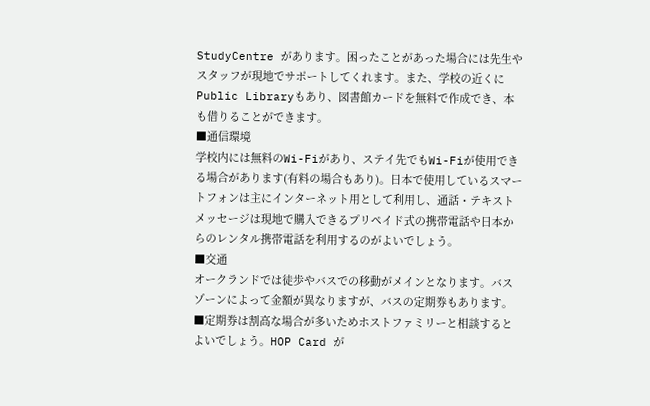StudyCentre があります。困ったことがあった場合には先生やスタッフが現地でサポートしてくれます。また、学校の近くにPublic Libraryもあり、図書館カードを無料で作成でき、本も借りることができます。
■通信環境
学校内には無料のWi-Fiがあり、ステイ先でもWi-Fiが使用できる場合があります(有料の場合もあり)。日本で使用しているスマートフォンは主にインターネット用として利用し、通話・テキストメッセージは現地で購入できるプリペイド式の携帯電話や日本からのレンタル携帯電話を利用するのがよいでしょう。
■交通
オークランドでは徒歩やバスでの移動がメインとなります。バスゾーンによって金額が異なりますが、バスの定期券もあります。
■定期券は割高な場合が多いためホストファミリーと相談するとよいでしょう。HOP Card が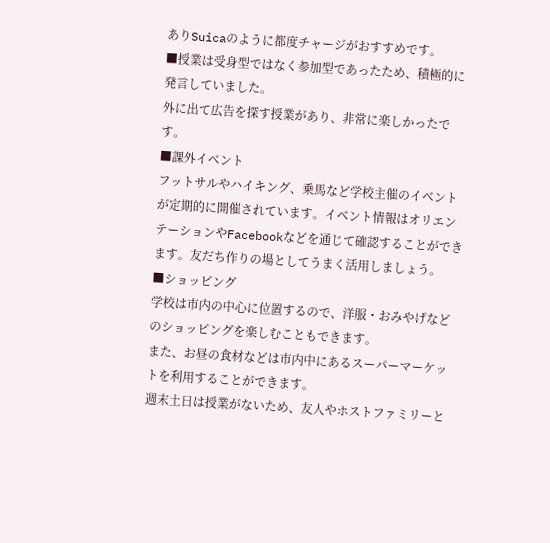ありSuicaのように都度チャージがおすすめです。
■授業は受身型ではなく参加型であったため、積極的に発言していました。
外に出て広告を探す授業があり、非常に楽しかったです。
■課外イベント
フットサルやハイキング、乗馬など学校主催のイベントが定期的に開催されています。イベント情報はオリエンテーションやFacebookなどを通じて確認することができます。友だち作りの場としてうまく活用しましょう。
■ショッピング
学校は市内の中心に位置するので、洋服・おみやげなどのショッピングを楽しむこともできます。
また、お昼の食材などは市内中にあるスーパーマーケットを利用することができます。
週末土日は授業がないため、友人やホストファミリーと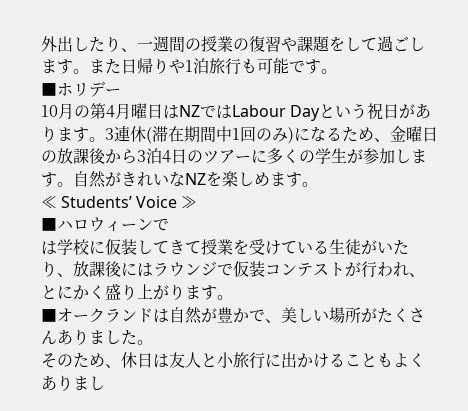外出したり、一週間の授業の復習や課題をして過ごします。また日帰りや1泊旅行も可能です。
■ホリデー
10月の第4月曜日はNZではLabour Dayという祝日があります。3連休(滞在期間中1回のみ)になるため、金曜日の放課後から3泊4日のツアーに多くの学生が参加します。自然がきれいなNZを楽しめます。
≪ Students’ Voice ≫
■ハロウィーンで
は学校に仮装してきて授業を受けている生徒がいたり、放課後にはラウンジで仮装コンテストが行われ、とにかく盛り上がります。
■オークランドは自然が豊かで、美しい場所がたくさんありました。
そのため、休日は友人と小旅行に出かけることもよくありまし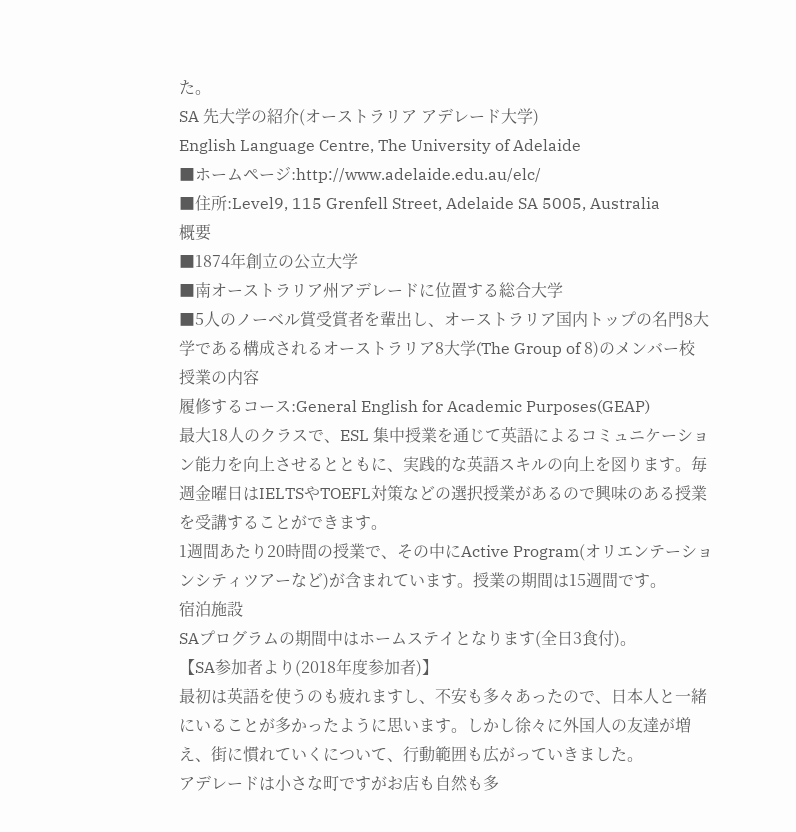た。
SA 先大学の紹介(オーストラリア アデレード大学)
English Language Centre, The University of Adelaide
■ホームページ:http://www.adelaide.edu.au/elc/
■住所:Level9, 115 Grenfell Street, Adelaide SA 5005, Australia
概要
■1874年創立の公立大学
■南オーストラリア州アデレードに位置する総合大学
■5人のノーベル賞受賞者を輩出し、オーストラリア国内トップの名門8大学である構成されるオーストラリア8大学(The Group of 8)のメンバー校
授業の内容
履修するコース:General English for Academic Purposes(GEAP)
最大18人のクラスで、ESL 集中授業を通じて英語によるコミュニケーション能力を向上させるとともに、実践的な英語スキルの向上を図ります。毎週金曜日はIELTSやTOEFL対策などの選択授業があるので興味のある授業を受講することができます。
1週間あたり20時間の授業で、その中にActive Program(オリエンテーションシティツアーなど)が含まれています。授業の期間は15週間です。
宿泊施設
SAプログラムの期間中はホームステイとなります(全日3食付)。
【SA参加者より(2018年度参加者)】
最初は英語を使うのも疲れますし、不安も多々あったので、日本人と一緒にいることが多かったように思います。しかし徐々に外国人の友達が増え、街に慣れていくについて、行動範囲も広がっていきました。
アデレードは小さな町ですがお店も自然も多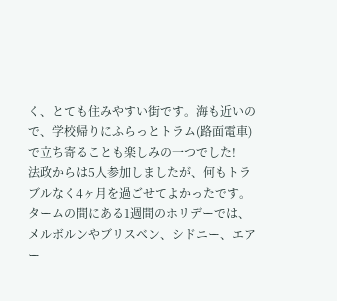く、とても住みやすい街です。海も近いので、学校帰りにふらっとトラム(路面電車)で立ち寄ることも楽しみの一つでした!
法政からは5人参加しましたが、何もトラブルなく4ヶ月を過ごせてよかったです。
タームの間にある1週間のホリデーでは、メルボルンやブリスベン、シドニー、エアー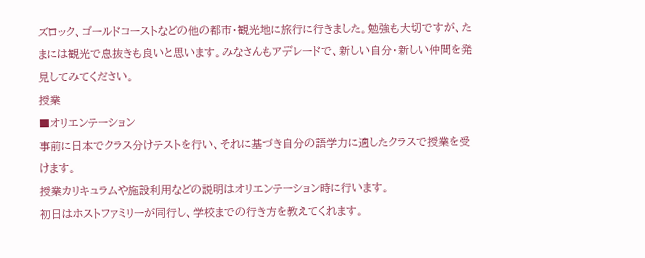ズロック、ゴールドコーストなどの他の都市・観光地に旅行に行きました。勉強も大切ですが、たまには観光で息抜きも良いと思います。みなさんもアデレードで、新しい自分・新しい仲間を発見してみてください。
授業
■オリエンテーション
事前に日本でクラス分けテストを行い、それに基づき自分の語学力に適したクラスで授業を受けます。
授業カリキュラムや施設利用などの説明はオリエンテーション時に行います。
初日はホストファミリーが同行し、学校までの行き方を教えてくれます。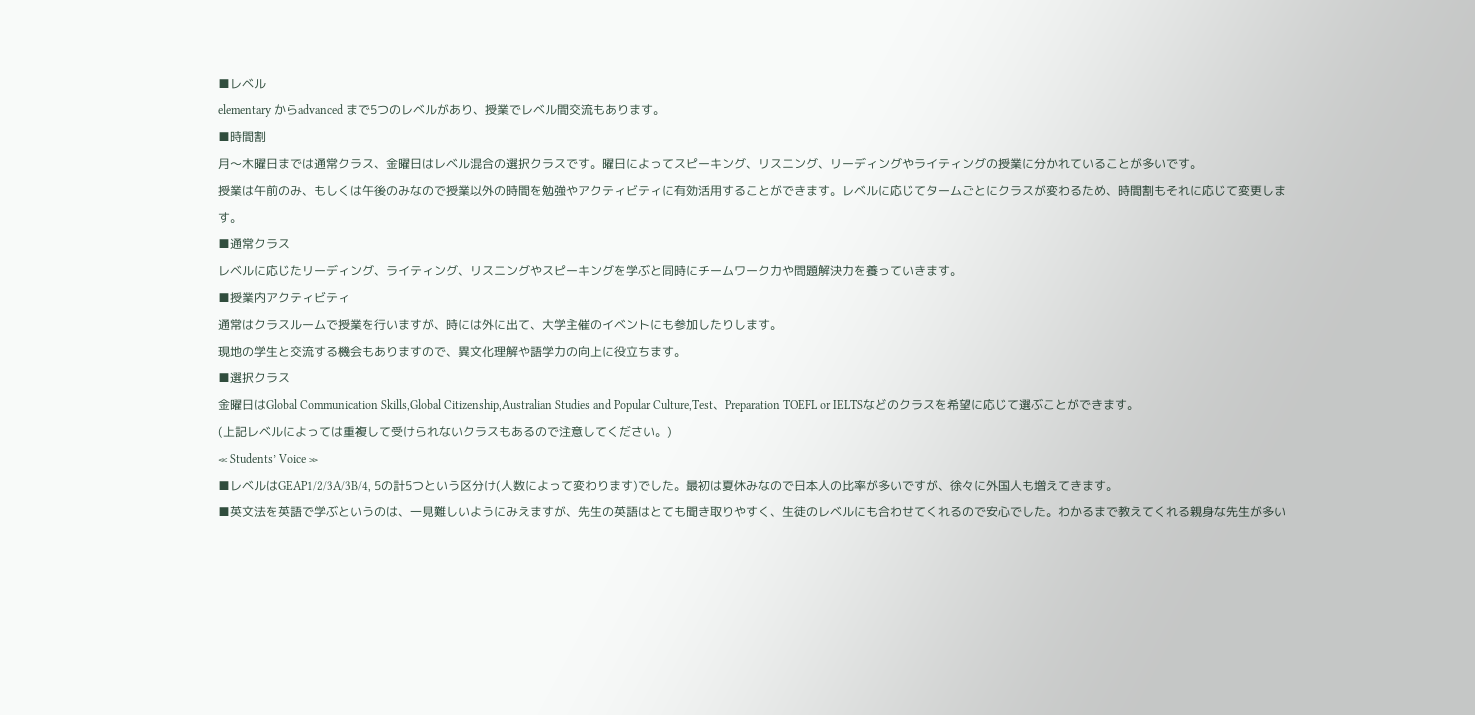■レベル
elementary からadvanced まで5つのレベルがあり、授業でレベル間交流もあります。
■時間割
月〜木曜日までは通常クラス、金曜日はレベル混合の選択クラスです。曜日によってスピーキング、リスニング、リーディングやライティングの授業に分かれていることが多いです。
授業は午前のみ、もしくは午後のみなので授業以外の時間を勉強やアクティビティに有効活用することができます。レベルに応じてタームごとにクラスが変わるため、時間割もそれに応じて変更します。
■通常クラス
レベルに応じたリーディング、ライティング、リスニングやスピーキングを学ぶと同時にチームワーク力や問題解決力を養っていきます。
■授業内アクティビティ
通常はクラスルームで授業を行いますが、時には外に出て、大学主催のイベントにも参加したりします。
現地の学生と交流する機会もありますので、異文化理解や語学力の向上に役立ちます。
■選択クラス
金曜日はGlobal Communication Skills,Global Citizenship,Australian Studies and Popular Culture,Test、Preparation TOEFL or IELTSなどのクラスを希望に応じて選ぶことができます。
(上記レベルによっては重複して受けられないクラスもあるので注意してください。)
≪ Students’ Voice ≫
■レベルはGEAP1/2/3A/3B/4, 5の計5つという区分け(人数によって変わります)でした。最初は夏休みなので日本人の比率が多いですが、徐々に外国人も増えてきます。
■英文法を英語で学ぶというのは、一見難しいようにみえますが、先生の英語はとても聞き取りやすく、生徒のレベルにも合わせてくれるので安心でした。わかるまで教えてくれる親身な先生が多い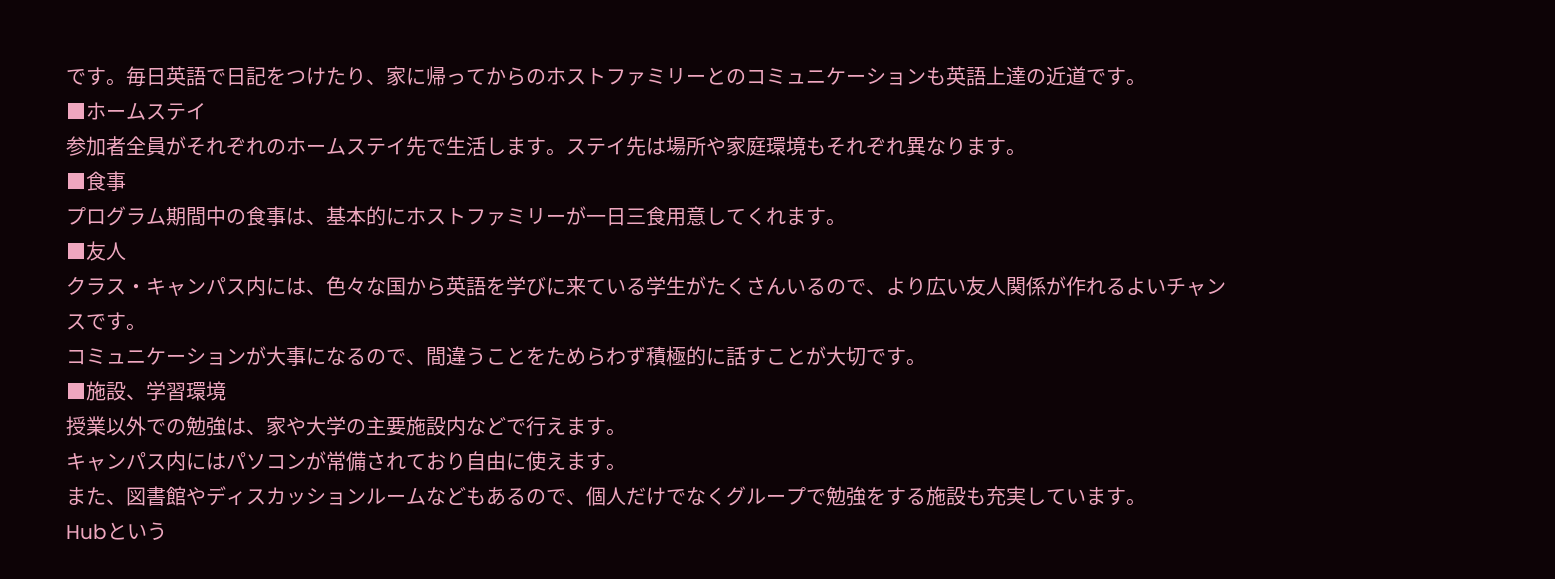です。毎日英語で日記をつけたり、家に帰ってからのホストファミリーとのコミュニケーションも英語上達の近道です。
■ホームステイ
参加者全員がそれぞれのホームステイ先で生活します。ステイ先は場所や家庭環境もそれぞれ異なります。
■食事
プログラム期間中の食事は、基本的にホストファミリーが一日三食用意してくれます。
■友人
クラス・キャンパス内には、色々な国から英語を学びに来ている学生がたくさんいるので、より広い友人関係が作れるよいチャンスです。
コミュニケーションが大事になるので、間違うことをためらわず積極的に話すことが大切です。
■施設、学習環境
授業以外での勉強は、家や大学の主要施設内などで行えます。
キャンパス内にはパソコンが常備されており自由に使えます。
また、図書館やディスカッションルームなどもあるので、個人だけでなくグループで勉強をする施設も充実しています。
Hubという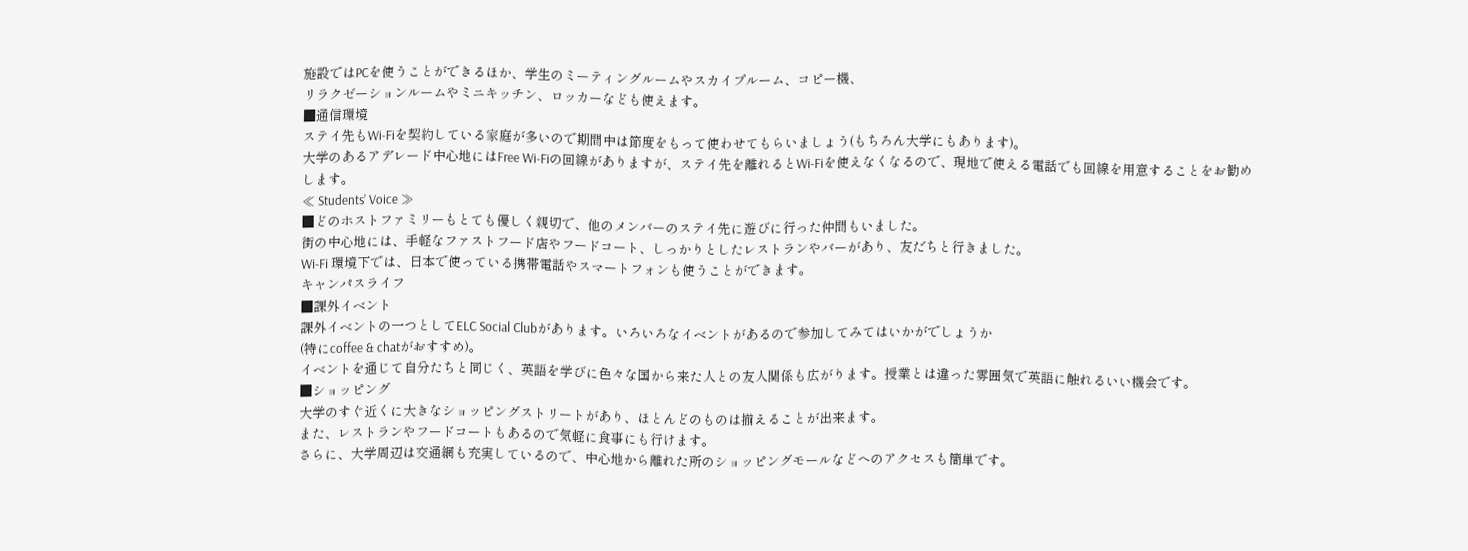施設ではPCを使うことができるほか、学生のミーティングルームやスカイプルーム、コピー機、
リラクゼーションルームやミニキッチン、ロッカーなども使えます。
■通信環境
ステイ先もWi-Fiを契約している家庭が多いので期間中は節度をもって使わせてもらいましょう(もちろん大学にもあります)。
大学のあるアデレード中心地にはFree Wi-Fiの回線がありますが、ステイ先を離れるとWi-Fiを使えなくなるので、現地で使える電話でも回線を用意することをお勧めします。
≪ Students’ Voice ≫
■どのホストファミリーもとても優しく親切で、他のメンバーのステイ先に遊びに行った仲間もいました。
街の中心地には、手軽なファストフード店やフードコート、しっかりとしたレストランやバーがあり、友だちと行きました。
Wi-Fi 環境下では、日本で使っている携帯電話やスマートフォンも使うことができます。
キャンパスライフ
■課外イベント
課外イベントの一つとしてELC Social Clubがあります。いろいろなイベントがあるので参加してみてはいかがでしょうか
(特にcoffee & chatがおすすめ)。
イベントを通じて自分たちと同じく、英語を学びに色々な国から来た人との友人関係も広がります。授業とは違った雰囲気で英語に触れるいい機会です。
■ショッピング
大学のすぐ近くに大きなショッピングストリートがあり、ほとんどのものは揃えることが出来ます。
また、レストランやフードコートもあるので気軽に食事にも行けます。
さらに、大学周辺は交通網も充実しているので、中心地から離れた所のショッピングモールなどへのアクセスも簡単です。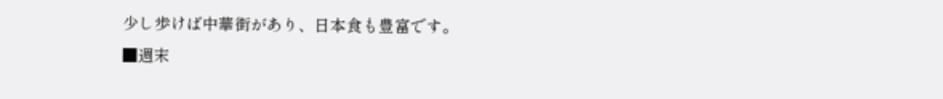少し歩けば中華街があり、日本食も豊富です。
■週末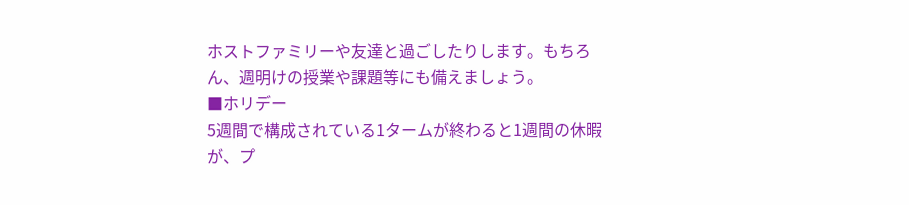ホストファミリーや友達と過ごしたりします。もちろん、週明けの授業や課題等にも備えましょう。
■ホリデー
5週間で構成されている1タームが終わると1週間の休暇が、プ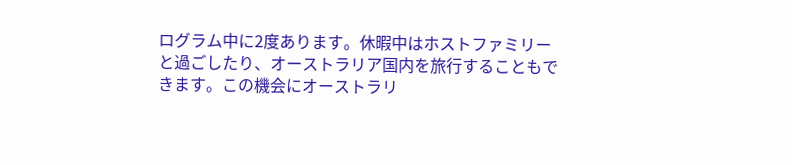ログラム中に2度あります。休暇中はホストファミリーと過ごしたり、オーストラリア国内を旅行することもできます。この機会にオーストラリ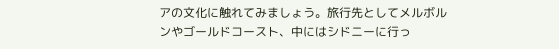アの文化に触れてみましょう。旅行先としてメルボルンやゴールドコースト、中にはシドニーに行っ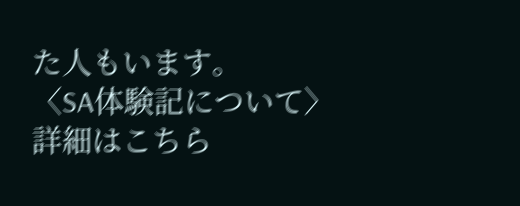た人もいます。
〈SA体験記について〉
詳細はこちら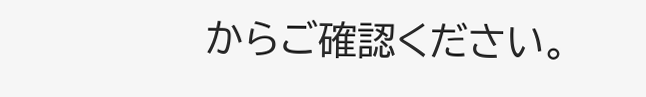からご確認ください。